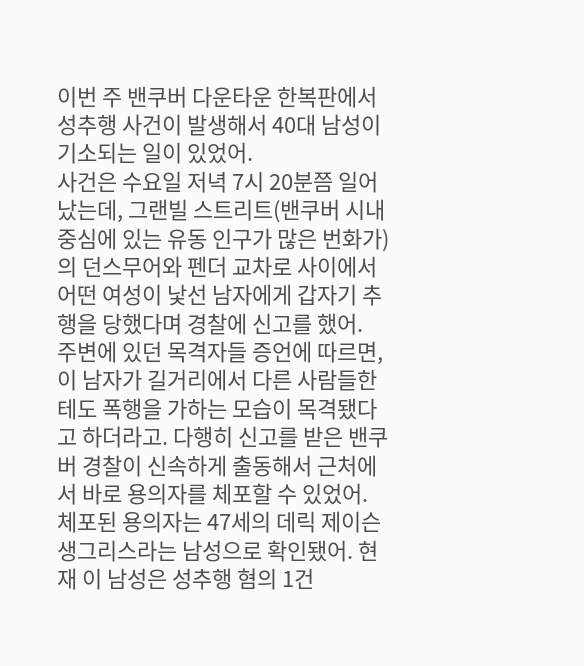이번 주 밴쿠버 다운타운 한복판에서 성추행 사건이 발생해서 40대 남성이 기소되는 일이 있었어.
사건은 수요일 저녁 7시 20분쯤 일어났는데, 그랜빌 스트리트(밴쿠버 시내 중심에 있는 유동 인구가 많은 번화가)의 던스무어와 펜더 교차로 사이에서 어떤 여성이 낯선 남자에게 갑자기 추행을 당했다며 경찰에 신고를 했어.
주변에 있던 목격자들 증언에 따르면, 이 남자가 길거리에서 다른 사람들한테도 폭행을 가하는 모습이 목격됐다고 하더라고. 다행히 신고를 받은 밴쿠버 경찰이 신속하게 출동해서 근처에서 바로 용의자를 체포할 수 있었어.
체포된 용의자는 47세의 데릭 제이슨 생그리스라는 남성으로 확인됐어. 현재 이 남성은 성추행 혐의 1건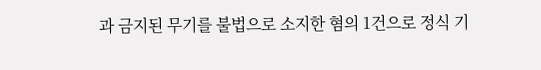과 금지된 무기를 불법으로 소지한 혐의 1건으로 정식 기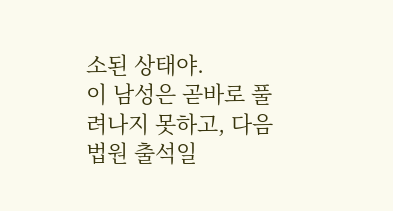소된 상태야.
이 남성은 곧바로 풀려나지 못하고, 다음 법원 출석일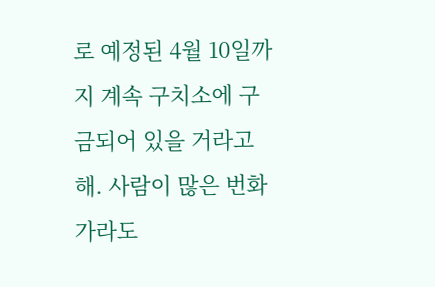로 예정된 4월 10일까지 계속 구치소에 구금되어 있을 거라고 해. 사람이 많은 번화가라도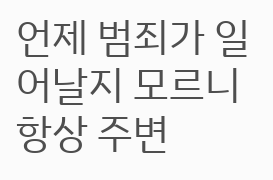언제 범죄가 일어날지 모르니 항상 주변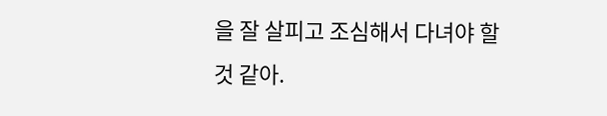을 잘 살피고 조심해서 다녀야 할 것 같아.